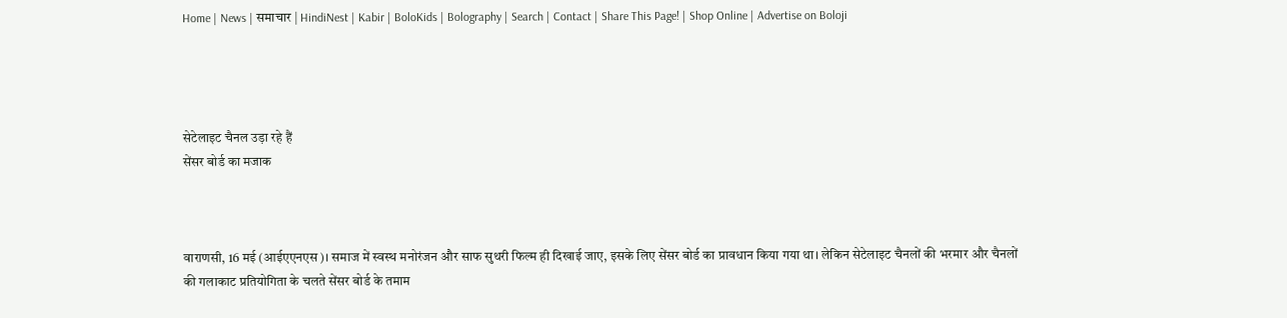Home | News | समाचार | HindiNest | Kabir | BoloKids | Bolography | Search | Contact | Share This Page! | Shop Online | Advertise on Boloji




सेटेलाइट चैनल उड़ा रहे हैं
सेंसर बोर्ड का मजाक



वाराणसी, 16 मई (आईएएनएस)। समाज में स्वस्थ मनोरंजन और साफ सुथरी फिल्म ही दिखाई जाए, इसके लिए सेंसर बोर्ड का प्रावधान किया गया था। लेकिन सेटेलाइट चैनलों की भरमार और चैनलों की गलाकाट प्रतियोगिता के चलते सेंसर बोर्ड के तमाम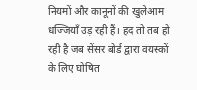नियमों और कानूनों की खुलेआम धज्जियाँ उड़ रही हैं। हद तो तब हो रही है जब सेंसर बोर्ड द्वारा वयस्कों के लिए घोषित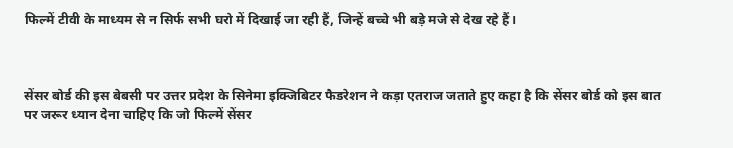फिल्में टीवी के माध्यम से न सिर्फ सभी घरो में दिखाई जा रही हैं, जिन्हें बच्चे भी बड़े मजे से देख रहे हैं।



सेंसर बोर्ड की इस बेबसी पर उत्तर प्रदेश के सिनेमा इक्जिबिटर फैडरेशन ने कड़ा एतराज जताते हुए कहा है कि सेंसर बोर्ड को इस बात पर जरूर ध्यान देना चाहिए कि जो फिल्में सेंसर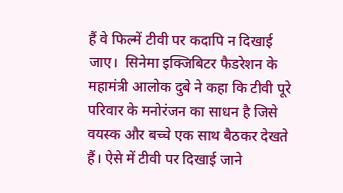हैं वे फिल्में टीवी पर कदापि न दिखाई जाए।  सिनेमा इक्जिबिटर फैडरेशन के महामंत्री आलोक दुबे ने कहा कि टीवी पूरे परिवार के मनोरंजन का साधन है जिसे वयस्क और बच्चे एक साथ बैठकर देखते हैं। ऐसे में टीवी पर दिखाई जाने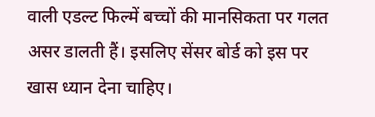वाली एडल्ट फिल्में बच्चों की मानसिकता पर गलत असर डालती हैं। इसलिए सेंसर बोर्ड को इस पर खास ध्यान देना चाहिए।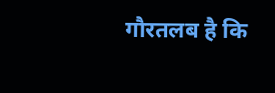गौरतलब है कि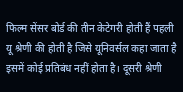फिल्म सेंसर बोर्ड की तीन केटेगरी होती हैं पहली यू श्रेणी की होती है जिसे यूनिवर्सल कहा जाता है इसमें कोई प्रतिबंध नहीं होता है। दूसरी श्रेणी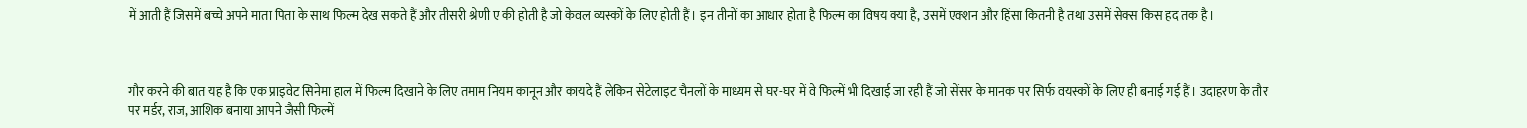में आती हैं जिसमें बच्चे अपने माता पिता के साथ फिल्म देख सकते हैं और तीसरी श्रेणी ए की होती है जो केवल व्यस्कों के लिए होती हैं। इन तीनों का आधार होता है फिल्म का विषय क्या है, उसमें एक्शन और हिंसा कितनी है तथा उसमें सेक्स किस हद तक है।



गौर करने की बात यह है कि एक प्राइवेट सिनेमा हाल में फिल्म दिखाने के लिए तमाम नियम कानून और कायदे हैं लेकिन सेटेलाइट चैनलों के माध्यम से घर-घर में वे फिल्में भी दिखाई जा रही हैं जो सेंसर के मानक पर सिर्फ वयस्कों के लिए ही बनाई गई हैं। उदाहरण के तौर पर मर्डर, राज, आशिक बनाया आपने जैसी फिल्में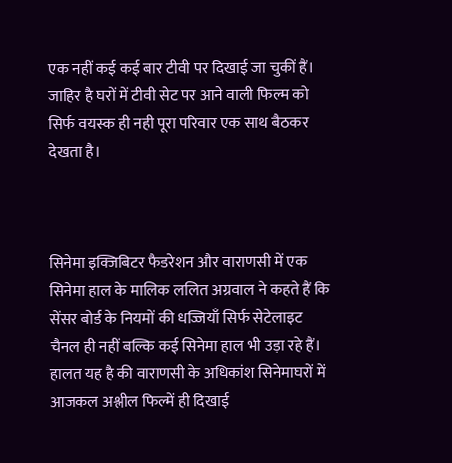एक नहीं कई कई बार टीवी पर दिखाई जा चुकीं हैं। जाहिर है घरों में टीवी सेट पर आने वाली फिल्म को सिर्फ वयस्क ही नही पूरा परिवार एक साथ बैठकर देखता है।



सिनेमा इक्जिबिटर फैडरेशन और वाराणसी में एक सिनेमा हाल के मालिक ललित अग्रवाल ने कहते हैं कि सेंसर बोर्ड के नियमों की धज्जियाँ सिर्फ सेटेलाइट चैनल ही नहीं बल्कि कई सिनेमा हाल भी उड़ा रहे हैं। हालत यह है की वाराणसी के अधिकांश सिनेमाघरों में आजकल अश्लील फिल्में ही दिखाई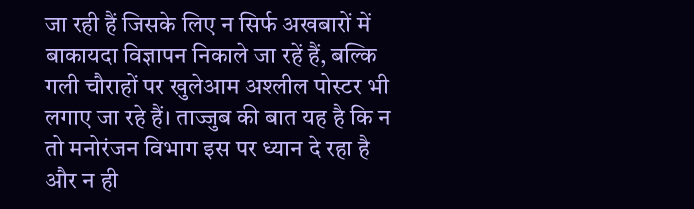जा रही हैं जिसके लिए न सिर्फ अखबारों में बाकायदा विज्ञापन निकाले जा रहें हैं, बल्कि गली चौराहों पर खुलेआम अश्लील पोस्टर भी लगाए जा रहे हैं। ताज्जुब की बात यह है कि न तो मनोरंजन विभाग इस पर ध्यान दे रहा है और न ही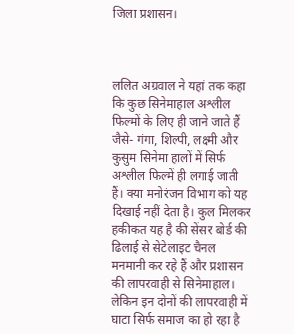जिला प्रशासन।



ललित अग्रवाल ने यहां तक कहा कि कुछ सिनेमाहाल अश्लील फिल्मों के लिए ही जाने जाते हैं जैसे- गंगा, शिल्पी, लक्ष्मी और कुसुम सिनेमा हालों में सिर्फ अश्लील फिल्में ही लगाई जाती हैं। क्या मनोरंजन विभाग को यह दिखाई नहीं देता है। कुल मिलकर हकीकत यह है की सेंसर बोर्ड की ढिलाई से सेटेलाइट चैनल मनमानी कर रहे हैं और प्रशासन की लापरवाही से सिनेमाहाल। लेकिन इन दोनों की लापरवाही में घाटा सिर्फ समाज का हो रहा है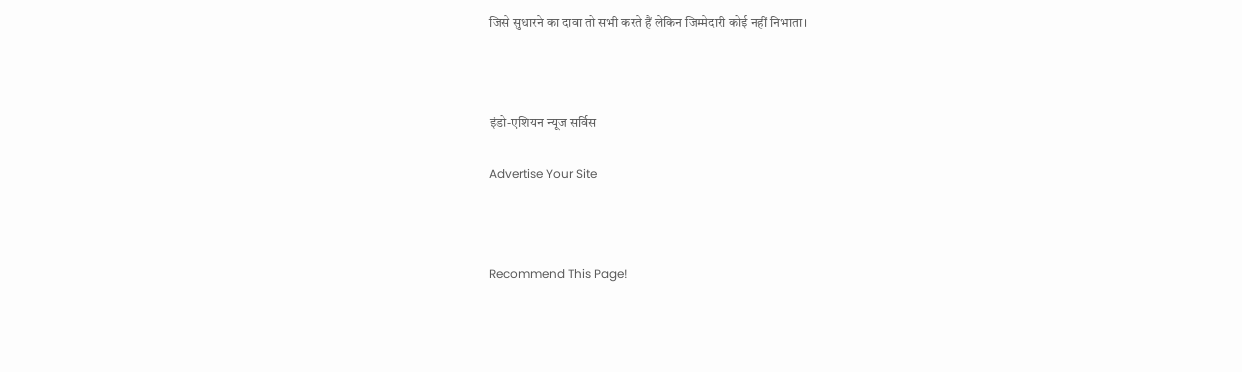जिसे सुधारने का दावा तो सभी करते हैं लेकिन जिम्मेदारी कोई नहीं निभाता।



इंडो-एशियन न्यूज सर्विस

Advertise Your Site



Recommend This Page!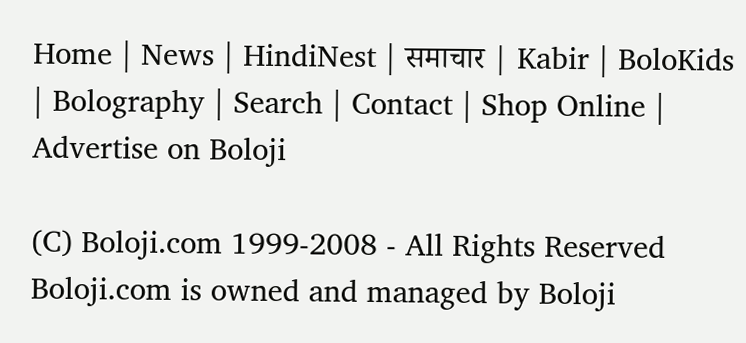Home | News | HindiNest | समाचार | Kabir | BoloKids | Bolography | Search | Contact | Shop Online | Advertise on Boloji

(C) Boloji.com 1999-2008 - All Rights Reserved
Boloji.com is owned and managed by Boloji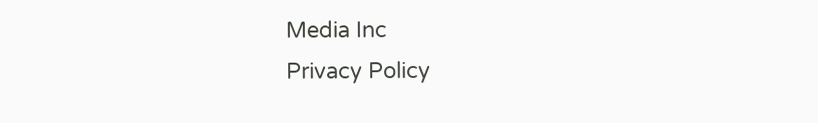Media Inc
Privacy Policy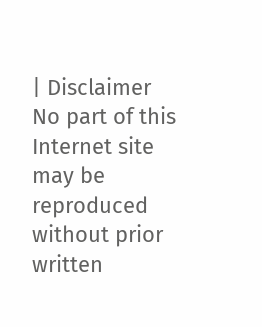| Disclaimer
No part of this Internet site may be reproduced without prior written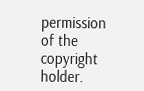permission of the copyright holder.